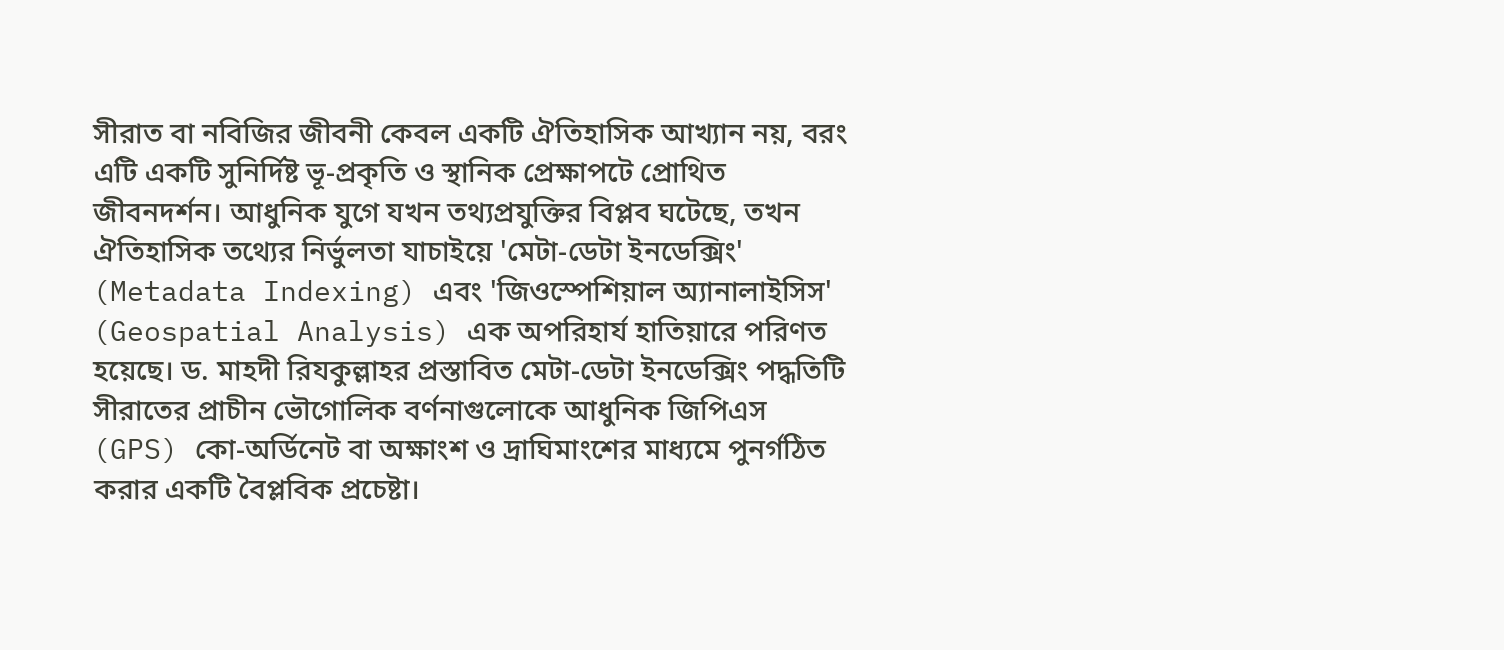সীরাত বা নবিজির জীবনী কেবল একটি ঐতিহাসিক আখ্যান নয়, বরং এটি একটি সুনির্দিষ্ট ভূ-প্রকৃতি ও স্থানিক প্রেক্ষাপটে প্রোথিত জীবনদর্শন। আধুনিক যুগে যখন তথ্যপ্রযুক্তির বিপ্লব ঘটেছে, তখন ঐতিহাসিক তথ্যের নির্ভুলতা যাচাইয়ে 'মেটা-ডেটা ইনডেক্সিং' (Metadata Indexing) এবং 'জিওস্পেশিয়াল অ্যানালাইসিস' (Geospatial Analysis) এক অপরিহার্য হাতিয়ারে পরিণত হয়েছে। ড. মাহদী রিযকুল্লাহর প্রস্তাবিত মেটা-ডেটা ইনডেক্সিং পদ্ধতিটি সীরাতের প্রাচীন ভৌগোলিক বর্ণনাগুলোকে আধুনিক জিপিএস (GPS) কো-অর্ডিনেট বা অক্ষাংশ ও দ্রাঘিমাংশের মাধ্যমে পুনর্গঠিত করার একটি বৈপ্লবিক প্রচেষ্টা।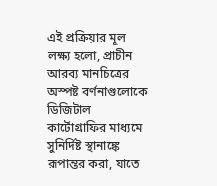এই প্রক্রিয়ার মূল লক্ষ্য হলো, প্রাচীন আরব্য মানচিত্রের অস্পষ্ট বর্ণনাগুলোকে ডিজিটাল কার্টোগ্রাফির মাধ্যমে সুনির্দিষ্ট স্থানাঙ্কে রূপান্তর করা, যাতে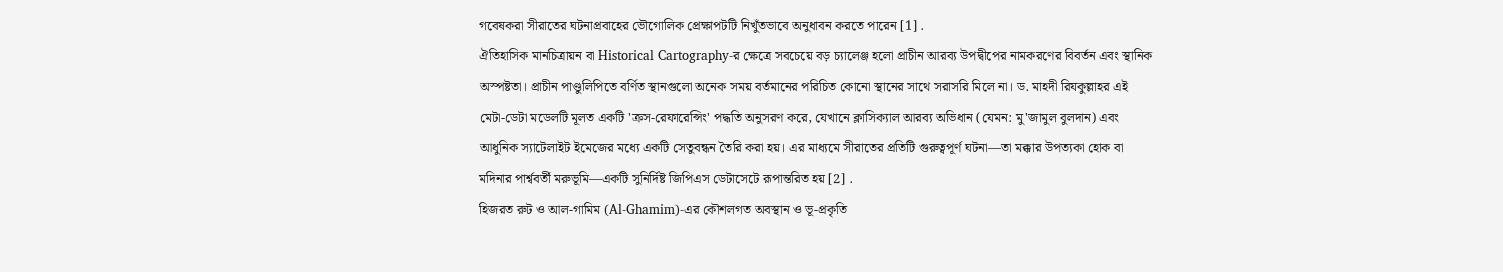গবেষকরা সীরাতের ঘটনাপ্রবাহের ভৌগোলিক প্রেক্ষাপটটি নিখুঁতভাবে অনুধাবন করতে পারেন [1] .
ঐতিহাসিক মানচিত্রায়ন বা Historical Cartography-র ক্ষেত্রে সবচেয়ে বড় চ্যালেঞ্জ হলো প্রাচীন আরব্য উপদ্বীপের নামকরণের বিবর্তন এবং স্থানিক অস্পষ্টতা। প্রাচীন পাণ্ডুলিপিতে বর্ণিত স্থানগুলো অনেক সময় বর্তমানের পরিচিত কোনো স্থানের সাথে সরাসরি মিলে না। ড. মাহদী রিযকুল্লাহর এই মেটা-ডেটা মডেলটি মূলত একটি 'ক্রস-রেফারেন্সিং' পদ্ধতি অনুসরণ করে, যেখানে ক্লাসিক্যাল আরব্য অভিধান (যেমন: মু'জামুল বুলদান) এবং আধুনিক স্যাটেলাইট ইমেজের মধ্যে একটি সেতুবন্ধন তৈরি করা হয়। এর মাধ্যমে সীরাতের প্রতিটি গুরুত্বপূর্ণ ঘটনা—তা মক্কার উপত্যকা হোক বা মদিনার পার্শ্ববর্তী মরুভূমি—একটি সুনির্দিষ্ট জিপিএস ডেটাসেটে রূপান্তরিত হয় [2] .
হিজরত রুট ও আল-গামিম (Al-Ghamim)-এর কৌশলগত অবস্থান ও ভূ-প্রকৃতি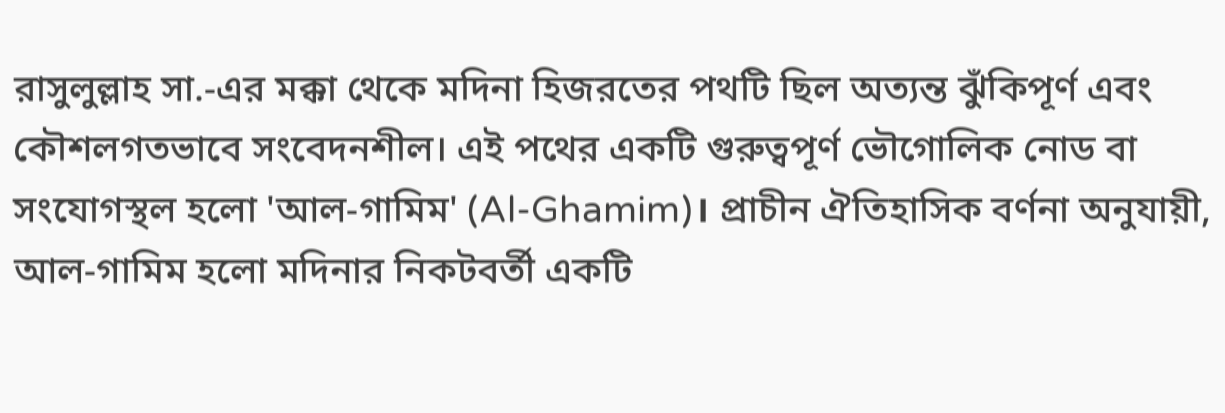রাসুলুল্লাহ সা.-এর মক্কা থেকে মদিনা হিজরতের পথটি ছিল অত্যন্ত ঝুঁকিপূর্ণ এবং কৌশলগতভাবে সংবেদনশীল। এই পথের একটি গুরুত্বপূর্ণ ভৌগোলিক নোড বা সংযোগস্থল হলো 'আল-গামিম' (Al-Ghamim)। প্রাচীন ঐতিহাসিক বর্ণনা অনুযায়ী, আল-গামিম হলো মদিনার নিকটবর্তী একটি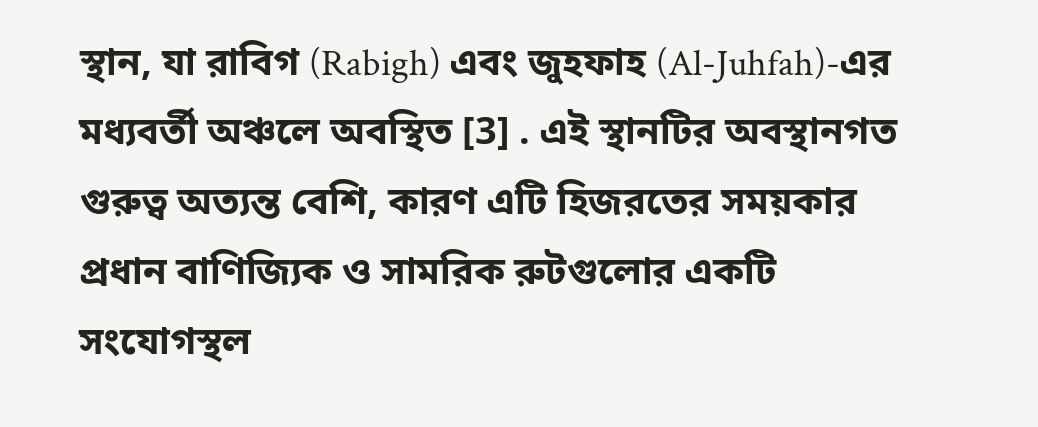স্থান, যা রাবিগ (Rabigh) এবং জুহফাহ (Al-Juhfah)-এর মধ্যবর্তী অঞ্চলে অবস্থিত [3] . এই স্থানটির অবস্থানগত গুরুত্ব অত্যন্ত বেশি, কারণ এটি হিজরতের সময়কার প্রধান বাণিজ্যিক ও সামরিক রুটগুলোর একটি সংযোগস্থল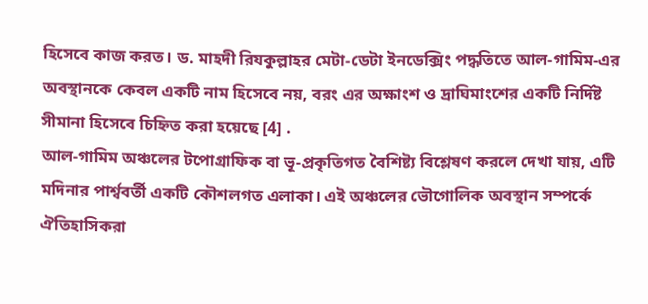হিসেবে কাজ করত। ড. মাহদী রিযকুল্লাহর মেটা-ডেটা ইনডেক্সিং পদ্ধতিতে আল-গামিম-এর অবস্থানকে কেবল একটি নাম হিসেবে নয়, বরং এর অক্ষাংশ ও দ্রাঘিমাংশের একটি নির্দিষ্ট সীমানা হিসেবে চিহ্নিত করা হয়েছে [4] .
আল-গামিম অঞ্চলের টপোগ্রাফিক বা ভূ-প্রকৃতিগত বৈশিষ্ট্য বিশ্লেষণ করলে দেখা যায়, এটি মদিনার পার্শ্ববর্তী একটি কৌশলগত এলাকা। এই অঞ্চলের ভৌগোলিক অবস্থান সম্পর্কে ঐতিহাসিকরা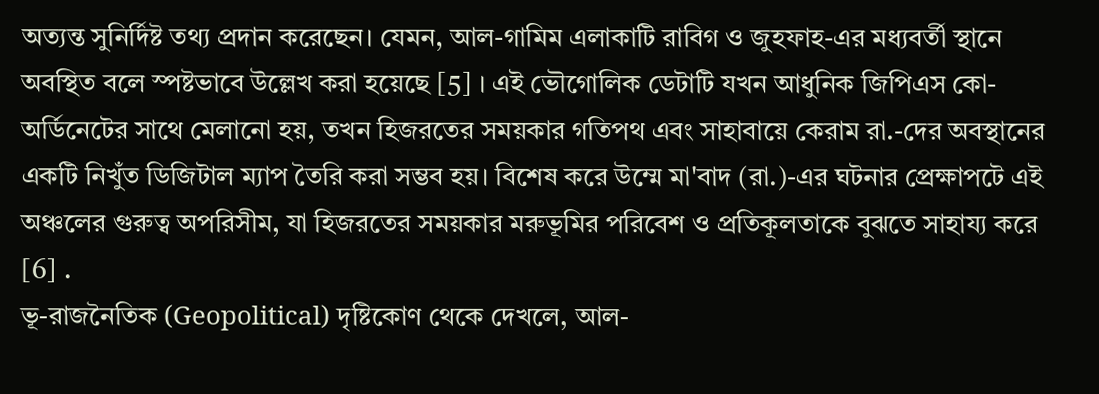অত্যন্ত সুনির্দিষ্ট তথ্য প্রদান করেছেন। যেমন, আল-গামিম এলাকাটি রাবিগ ও জুহফাহ-এর মধ্যবর্তী স্থানে অবস্থিত বলে স্পষ্টভাবে উল্লেখ করা হয়েছে [5] । এই ভৌগোলিক ডেটাটি যখন আধুনিক জিপিএস কো-অর্ডিনেটের সাথে মেলানো হয়, তখন হিজরতের সময়কার গতিপথ এবং সাহাবায়ে কেরাম রা.-দের অবস্থানের একটি নিখুঁত ডিজিটাল ম্যাপ তৈরি করা সম্ভব হয়। বিশেষ করে উম্মে মা'বাদ (রা.)-এর ঘটনার প্রেক্ষাপটে এই অঞ্চলের গুরুত্ব অপরিসীম, যা হিজরতের সময়কার মরুভূমির পরিবেশ ও প্রতিকূলতাকে বুঝতে সাহায্য করে [6] .
ভূ-রাজনৈতিক (Geopolitical) দৃষ্টিকোণ থেকে দেখলে, আল-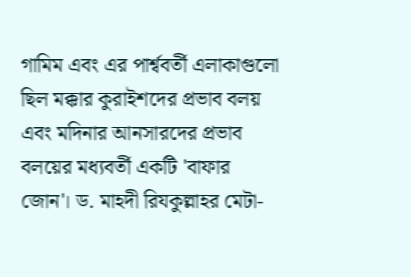গামিম এবং এর পার্শ্ববর্তী এলাকাগুলো ছিল মক্কার কুরাইশদের প্রভাব বলয় এবং মদিনার আনসারদের প্রভাব বলয়ের মধ্যবর্তী একটি 'বাফার জোন'। ড. মাহদী রিযকুল্লাহর মেটা-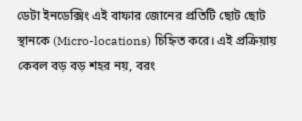ডেটা ইনডেক্সিং এই বাফার জোনের প্রতিটি ছোট ছোট স্থানকে (Micro-locations) চিহ্নিত করে। এই প্রক্রিয়ায় কেবল বড় বড় শহর নয়, বরং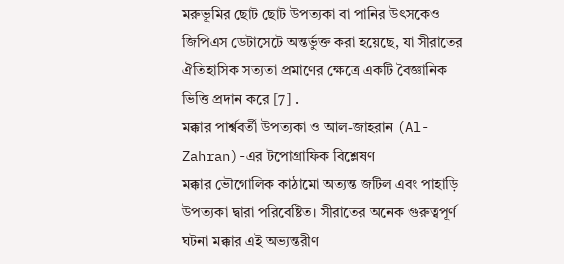মরুভূমির ছোট ছোট উপত্যকা বা পানির উৎসকেও জিপিএস ডেটাসেটে অন্তর্ভুক্ত করা হয়েছে, যা সীরাতের ঐতিহাসিক সত্যতা প্রমাণের ক্ষেত্রে একটি বৈজ্ঞানিক ভিত্তি প্রদান করে [7] .
মক্কার পার্শ্ববর্তী উপত্যকা ও আল-জাহরান (Al-Zahran)-এর টপোগ্রাফিক বিশ্লেষণ
মক্কার ভৌগোলিক কাঠামো অত্যন্ত জটিল এবং পাহাড়ি উপত্যকা দ্বারা পরিবেষ্টিত। সীরাতের অনেক গুরুত্বপূর্ণ ঘটনা মক্কার এই অভ্যন্তরীণ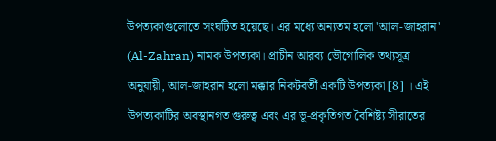উপত্যকাগুলোতে সংঘটিত হয়েছে। এর মধ্যে অন্যতম হলো 'আল-জাহরান' (Al-Zahran) নামক উপত্যকা। প্রাচীন আরব্য ভৌগোলিক তথ্যসূত্র অনুযায়ী, আল-জাহরান হলো মক্কার নিকটবর্তী একটি উপত্যকা [8] । এই উপত্যকাটির অবস্থানগত গুরুত্ব এবং এর ভূ-প্রকৃতিগত বৈশিষ্ট্য সীরাতের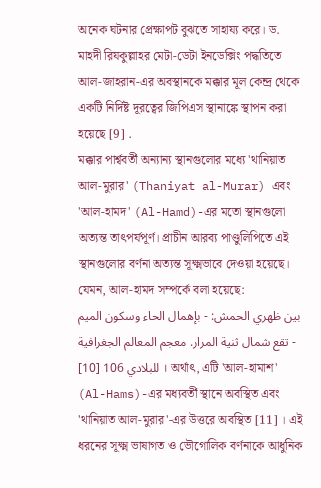অনেক ঘটনার প্রেক্ষাপট বুঝতে সাহায্য করে। ড. মাহদী রিযকুল্লাহর মেটা-ডেটা ইনডেক্সিং পদ্ধতিতে আল-জাহরান-এর অবস্থানকে মক্কার মূল কেন্দ্র থেকে একটি নির্দিষ্ট দূরত্বের জিপিএস স্থানাঙ্কে স্থাপন করা হয়েছে [9] .
মক্কার পার্শ্ববর্তী অন্যান্য স্থানগুলোর মধ্যে 'থানিয়াত আল-মুরার' (Thaniyat al-Murar) এবং 'আল-হামদ' (Al-Hamd)-এর মতো স্থানগুলো অত্যন্ত তাৎপর্যপূর্ণ। প্রাচীন আরব্য পাণ্ডুলিপিতে এই স্থানগুলোর বর্ণনা অত্যন্ত সূক্ষ্মভাবে দেওয়া হয়েছে। যেমন, আল-হামদ সম্পর্কে বলা হয়েছে:
بين ظهري الحمش: - بإهمال الحاء وسكون الميم - تقع شمال ثنية المرار. معجم المعالم الجغرافية للبلادي 106 [10] । অর্থাৎ, এটি 'আল-হামাশ' (Al-Hams)-এর মধ্যবর্তী স্থানে অবস্থিত এবং 'থানিয়াত আল-মুরার'-এর উত্তরে অবস্থিত [11] । এই ধরনের সূক্ষ্ম ভাষাগত ও ভৌগোলিক বর্ণনাকে আধুনিক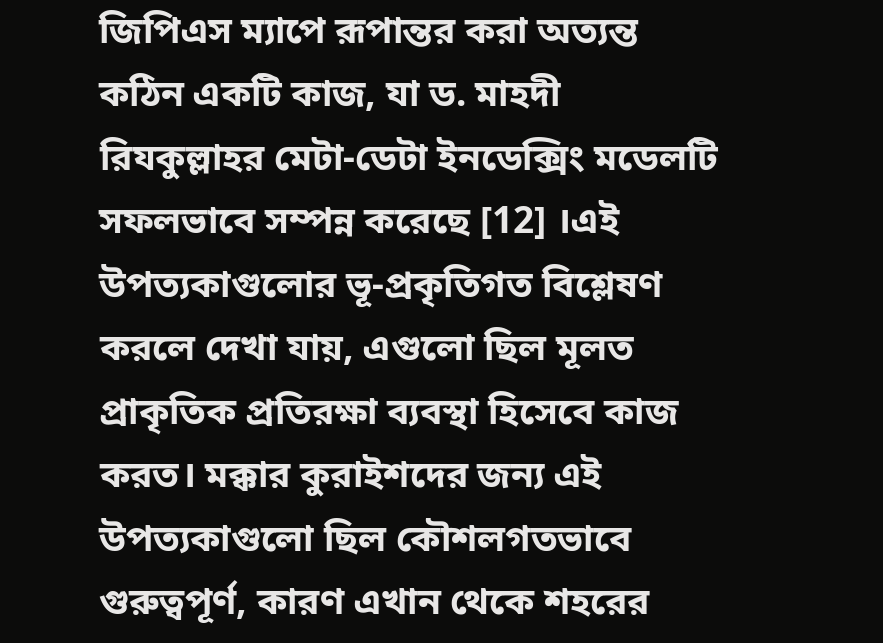জিপিএস ম্যাপে রূপান্তর করা অত্যন্ত কঠিন একটি কাজ, যা ড. মাহদী রিযকুল্লাহর মেটা-ডেটা ইনডেক্সিং মডেলটি সফলভাবে সম্পন্ন করেছে [12] ।এই উপত্যকাগুলোর ভূ-প্রকৃতিগত বিশ্লেষণ করলে দেখা যায়, এগুলো ছিল মূলত প্রাকৃতিক প্রতিরক্ষা ব্যবস্থা হিসেবে কাজ করত। মক্কার কুরাইশদের জন্য এই উপত্যকাগুলো ছিল কৌশলগতভাবে গুরুত্বপূর্ণ, কারণ এখান থেকে শহরের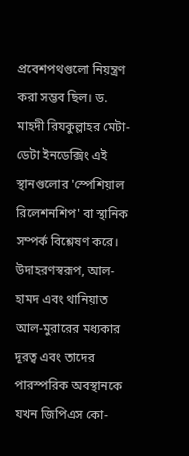প্রবেশপথগুলো নিয়ন্ত্রণ করা সম্ভব ছিল। ড. মাহদী রিযকুল্লাহর মেটা-ডেটা ইনডেক্সিং এই স্থানগুলোর 'স্পেশিয়াল রিলেশনশিপ' বা স্থানিক সম্পর্ক বিশ্লেষণ করে। উদাহরণস্বরূপ, আল-হামদ এবং থানিয়াত আল-মুরারের মধ্যকার দূরত্ব এবং তাদের পারস্পরিক অবস্থানকে যখন জিপিএস কো-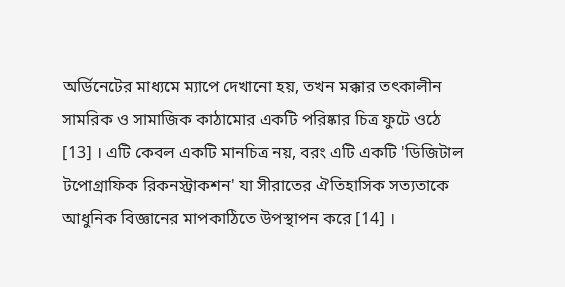অর্ডিনেটের মাধ্যমে ম্যাপে দেখানো হয়, তখন মক্কার তৎকালীন সামরিক ও সামাজিক কাঠামোর একটি পরিষ্কার চিত্র ফুটে ওঠে [13] । এটি কেবল একটি মানচিত্র নয়, বরং এটি একটি 'ডিজিটাল টপোগ্রাফিক রিকনস্ট্রাকশন' যা সীরাতের ঐতিহাসিক সত্যতাকে আধুনিক বিজ্ঞানের মাপকাঠিতে উপস্থাপন করে [14] ।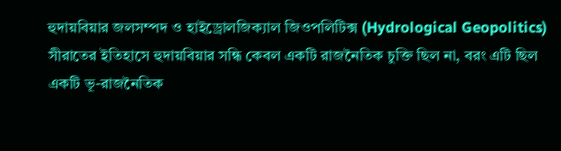হুদায়বিয়ার জলসম্পদ ও হাইড্রোলজিক্যাল জিওপলিটিক্স (Hydrological Geopolitics)
সীরাতের ইতিহাসে হুদায়বিয়ার সন্ধি কেবল একটি রাজনৈতিক চুক্তি ছিল না, বরং এটি ছিল একটি ভূ-রাজনৈতিক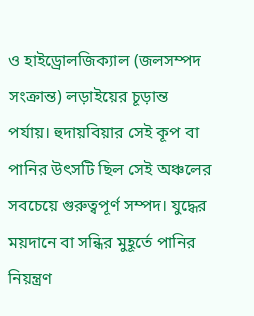ও হাইড্রোলজিক্যাল (জলসম্পদ সংক্রান্ত) লড়াইয়ের চূড়ান্ত পর্যায়। হুদায়বিয়ার সেই কূপ বা পানির উৎসটি ছিল সেই অঞ্চলের সবচেয়ে গুরুত্বপূর্ণ সম্পদ। যুদ্ধের ময়দানে বা সন্ধির মুহূর্তে পানির নিয়ন্ত্রণ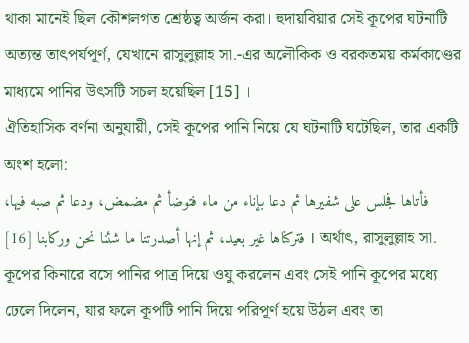থাকা মানেই ছিল কৌশলগত শ্রেষ্ঠত্ব অর্জন করা। হুদায়বিয়ার সেই কূপের ঘটনাটি অত্যন্ত তাৎপর্যপূর্ণ, যেখানে রাসুলুল্লাহ সা.-এর অলৌকিক ও বরকতময় কর্মকাণ্ডের মাধ্যমে পানির উৎসটি সচল হয়েছিল [15] ।
ঐতিহাসিক বর্ণনা অনুযায়ী, সেই কূপের পানি নিয়ে যে ঘটনাটি ঘটেছিল, তার একটি অংশ হলো:
فأتاها فجلس على شفيرها ثم دعا بإناء من ماء فتوضأ ثم مضمض، ودعا ثم صبه فيها، فتركناها غير بعيد، ثم إنها أصدرتنا ما شئنا نحن وركابنا [16] । অর্থাৎ, রাসুলুল্লাহ সা. কূপের কিনারে বসে পানির পাত্র দিয়ে ওযু করলেন এবং সেই পানি কূপের মধ্যে ঢেলে দিলেন, যার ফলে কূপটি পানি দিয়ে পরিপূর্ণ হয়ে উঠল এবং তা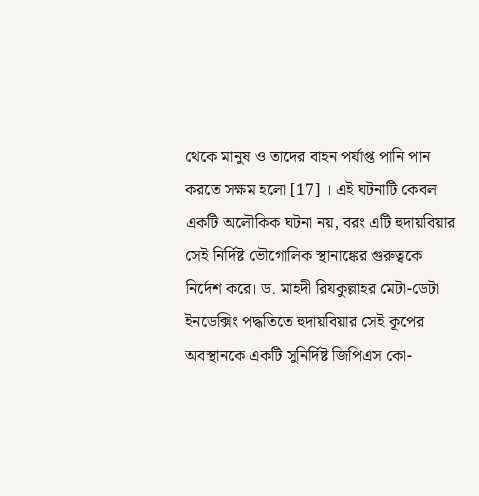থেকে মানুষ ও তাদের বাহন পর্যাপ্ত পানি পান করতে সক্ষম হলো [17] । এই ঘটনাটি কেবল একটি অলৌকিক ঘটনা নয়, বরং এটি হুদায়বিয়ার সেই নির্দিষ্ট ভৌগোলিক স্থানাঙ্কের গুরুত্বকে নির্দেশ করে। ড. মাহদী রিযকুল্লাহর মেটা-ডেটা ইনডেক্সিং পদ্ধতিতে হুদায়বিয়ার সেই কূপের অবস্থানকে একটি সুনির্দিষ্ট জিপিএস কো-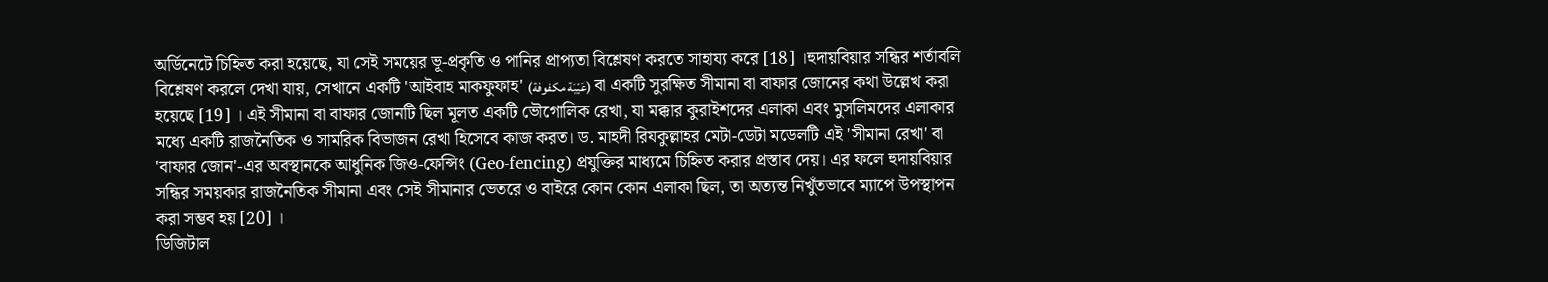অর্ডিনেটে চিহ্নিত করা হয়েছে, যা সেই সময়ের ভূ-প্রকৃতি ও পানির প্রাপ্যতা বিশ্লেষণ করতে সাহায্য করে [18] ।হুদায়বিয়ার সন্ধির শর্তাবলি বিশ্লেষণ করলে দেখা যায়, সেখানে একটি 'আইবাহ মাকফুফাহ' (عَيْبَة مكفوفة) বা একটি সুরক্ষিত সীমানা বা বাফার জোনের কথা উল্লেখ করা হয়েছে [19] । এই সীমানা বা বাফার জোনটি ছিল মূলত একটি ভৌগোলিক রেখা, যা মক্কার কুরাইশদের এলাকা এবং মুসলিমদের এলাকার মধ্যে একটি রাজনৈতিক ও সামরিক বিভাজন রেখা হিসেবে কাজ করত। ড. মাহদী রিযকুল্লাহর মেটা-ডেটা মডেলটি এই 'সীমানা রেখা' বা 'বাফার জোন'-এর অবস্থানকে আধুনিক জিও-ফেন্সিং (Geo-fencing) প্রযুক্তির মাধ্যমে চিহ্নিত করার প্রস্তাব দেয়। এর ফলে হুদায়বিয়ার সন্ধির সময়কার রাজনৈতিক সীমানা এবং সেই সীমানার ভেতরে ও বাইরে কোন কোন এলাকা ছিল, তা অত্যন্ত নিখুঁতভাবে ম্যাপে উপস্থাপন করা সম্ভব হয় [20] ।
ডিজিটাল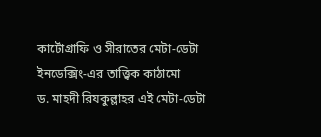কার্টোগ্রাফি ও সীরাতের মেটা-ডেটা ইনডেক্সিং-এর তাত্ত্বিক কাঠামো
ড. মাহদী রিযকুল্লাহর এই মেটা-ডেটা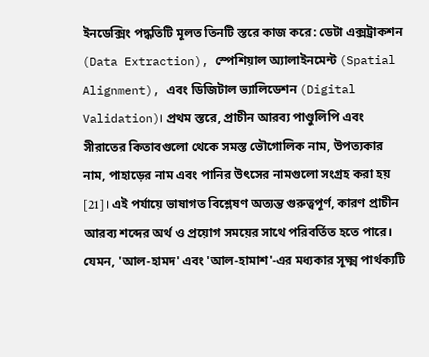ইনডেক্সিং পদ্ধতিটি মূলত তিনটি স্তরে কাজ করে: ডেটা এক্সট্রাকশন (Data Extraction), স্পেশিয়াল অ্যালাইনমেন্ট (Spatial Alignment), এবং ডিজিটাল ভ্যালিডেশন (Digital Validation)। প্রথম স্তরে, প্রাচীন আরব্য পাণ্ডুলিপি এবং সীরাতের কিতাবগুলো থেকে সমস্ত ভৌগোলিক নাম, উপত্যকার নাম, পাহাড়ের নাম এবং পানির উৎসের নামগুলো সংগ্রহ করা হয় [21] । এই পর্যায়ে ভাষাগত বিশ্লেষণ অত্যন্ত গুরুত্বপূর্ণ, কারণ প্রাচীন আরব্য শব্দের অর্থ ও প্রয়োগ সময়ের সাথে পরিবর্তিত হতে পারে। যেমন, 'আল-হামদ' এবং 'আল-হামাশ'-এর মধ্যকার সূক্ষ্ম পার্থক্যটি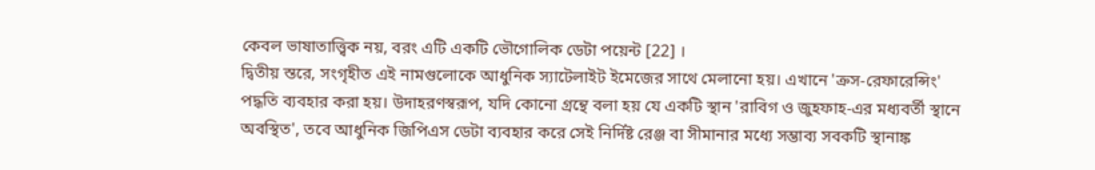কেবল ভাষাতাত্ত্বিক নয়, বরং এটি একটি ভৌগোলিক ডেটা পয়েন্ট [22] ।
দ্বিতীয় স্তরে, সংগৃহীত এই নামগুলোকে আধুনিক স্যাটেলাইট ইমেজের সাথে মেলানো হয়। এখানে 'ক্রস-রেফারেন্সিং' পদ্ধতি ব্যবহার করা হয়। উদাহরণস্বরূপ, যদি কোনো গ্রন্থে বলা হয় যে একটি স্থান 'রাবিগ ও জুহফাহ-এর মধ্যবর্তী স্থানে অবস্থিত', তবে আধুনিক জিপিএস ডেটা ব্যবহার করে সেই নির্দিষ্ট রেঞ্জ বা সীমানার মধ্যে সম্ভাব্য সবকটি স্থানাঙ্ক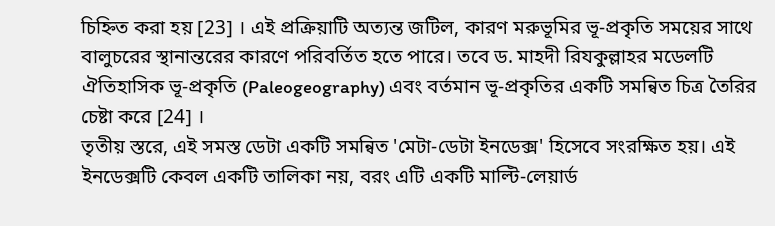চিহ্নিত করা হয় [23] । এই প্রক্রিয়াটি অত্যন্ত জটিল, কারণ মরুভূমির ভূ-প্রকৃতি সময়ের সাথে বালুচরের স্থানান্তরের কারণে পরিবর্তিত হতে পারে। তবে ড. মাহদী রিযকুল্লাহর মডেলটি ঐতিহাসিক ভূ-প্রকৃতি (Paleogeography) এবং বর্তমান ভূ-প্রকৃতির একটি সমন্বিত চিত্র তৈরির চেষ্টা করে [24] ।
তৃতীয় স্তরে, এই সমস্ত ডেটা একটি সমন্বিত 'মেটা-ডেটা ইনডেক্স' হিসেবে সংরক্ষিত হয়। এই ইনডেক্সটি কেবল একটি তালিকা নয়, বরং এটি একটি মাল্টি-লেয়ার্ড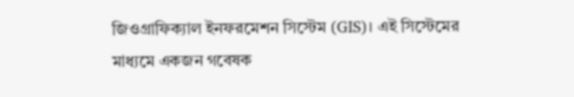জিওগ্রাফিক্যাল ইনফরমেশন সিস্টেম (GIS)। এই সিস্টেমের মাধ্যমে একজন গবেষক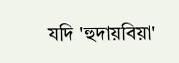যদি 'হুদায়বিয়া'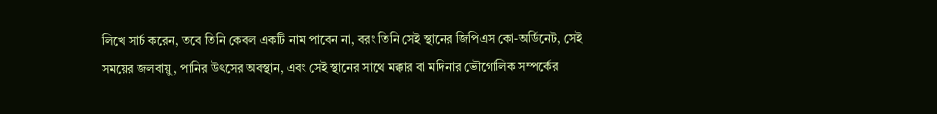লিখে সার্চ করেন, তবে তিনি কেবল একটি নাম পাবেন না, বরং তিনি সেই স্থানের জিপিএস কো-অর্ডিনেট, সেই সময়ের জলবায়ু, পানির উৎসের অবস্থান, এবং সেই স্থানের সাথে মক্কার বা মদিনার ভৌগোলিক সম্পর্কের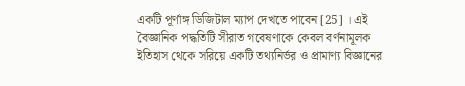একটি পূর্ণাঙ্গ ডিজিটাল ম্যাপ দেখতে পাবেন [25] । এই বৈজ্ঞানিক পদ্ধতিটি সীরাত গবেষণাকে কেবল বর্ণনামূলক ইতিহাস থেকে সরিয়ে একটি তথ্যনির্ভর ও প্রামাণ্য বিজ্ঞানের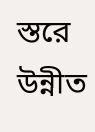স্তরে উন্নীত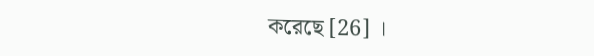করেছে [26] ।